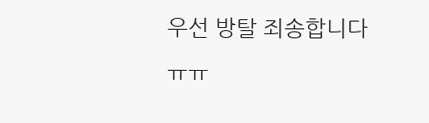우선 방탈 죄송합니다ㅠㅠ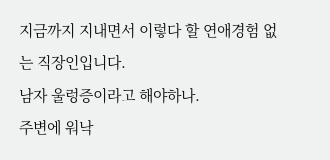지금까지 지내면서 이렇다 할 연애경험 없는 직장인입니다.
남자 울렁증이라고 해야하나.
주변에 워낙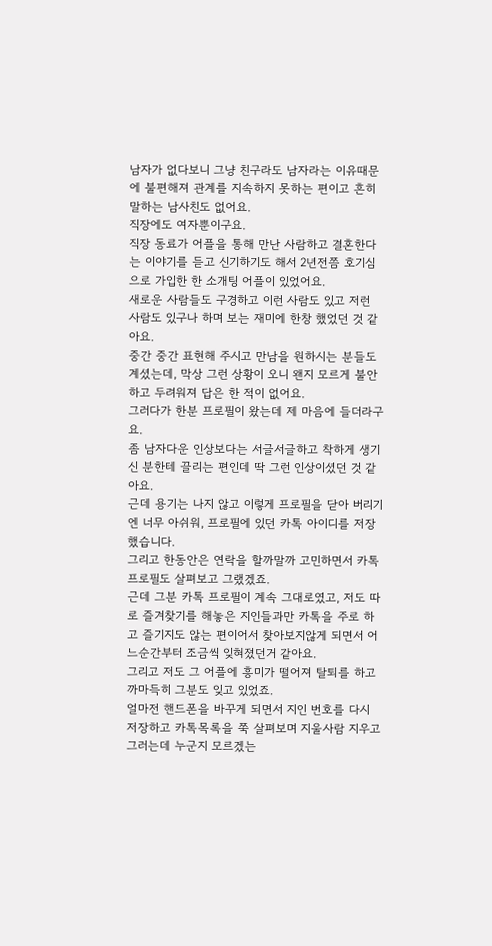남자가 없다보니 그냥 친구라도 남자라는 이유때문에 불편해져 관계를 지속하지 못하는 편이고 흔히 말하는 남사친도 없어요.
직장에도 여자뿐이구요.
직장 동료가 어플을 통해 만난 사람하고 결혼한다는 이야기를 듣고 신기하기도 해서 2년전쯤 호기심으로 가입한 한 소개팅 어플이 있었어요.
새로운 사람들도 구경하고 이런 사람도 있고 저런 사람도 있구나 하며 보는 재미에 한창 했었던 것 같아요.
중간 중간 표현해 주시고 만남을 원하시는 분들도 계셨는데, 막상 그런 상황이 오니 왠지 모르게 불안하고 두려워져 답은 한 적이 없어요.
그러다가 한분 프로필이 왔는데 제 마음에 들더라구요.
좀 남자다운 인상보다는 서글서글하고 착하게 생기신 분한테 끌리는 편인데 딱 그런 인상이셨던 것 같아요.
근데 용기는 나지 않고 이렇게 프로필을 닫아 버리기엔 너무 아쉬워, 프로필에 있던 카톡 아이디를 저장했습니다.
그리고 한동안은 연락을 할까말까 고민하면서 카톡 프로필도 살펴보고 그랬겠죠.
근데 그분 카톡 프로필이 계속 그대로였고, 저도 따로 즐겨찾기를 해놓은 지인들과만 카톡을 주로 하고 즐기지도 않는 편이어서 찾아보지않게 되면서 어느순간부터 조금씩 잊혀졌던거 같아요.
그리고 저도 그 어플에 흥미가 떨어져 탈퇴를 하고 까마득히 그분도 잊고 있었죠.
얼마전 핸드폰을 바꾸게 되면서 지인 번호를 다시 저장하고 카톡목록을 쭉 살펴보며 지울사람 지우고 그러는데 누군지 모르겠는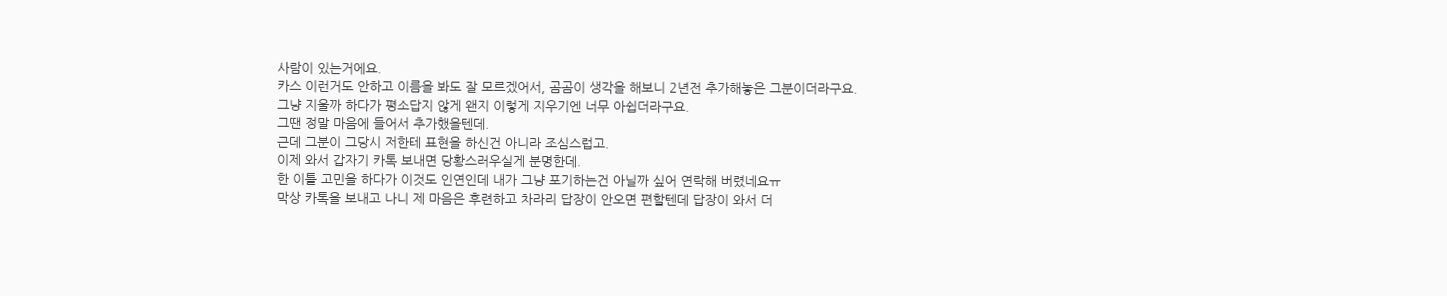사람이 있는거에요.
카스 이런거도 안하고 이름을 봐도 잘 모르겠어서, 곰곰이 생각을 해보니 2년전 추가해놓은 그분이더라구요.
그냥 지울까 하다가 평소답지 않게 왠지 이렇게 지우기엔 너무 아쉽더라구요.
그땐 정말 마음에 들어서 추가했을텐데.
근데 그분이 그당시 저한테 표현을 하신건 아니라 조심스럽고.
이제 와서 갑자기 카톡 보내면 당황스러우실게 분명한데.
한 이틀 고민을 하다가 이것도 인연인데 내가 그냥 포기하는건 아닐까 싶어 연락해 버렸네요ㅠ
막상 카톡을 보내고 나니 제 마음은 후련하고 차라리 답장이 안오면 편할텐데 답장이 와서 더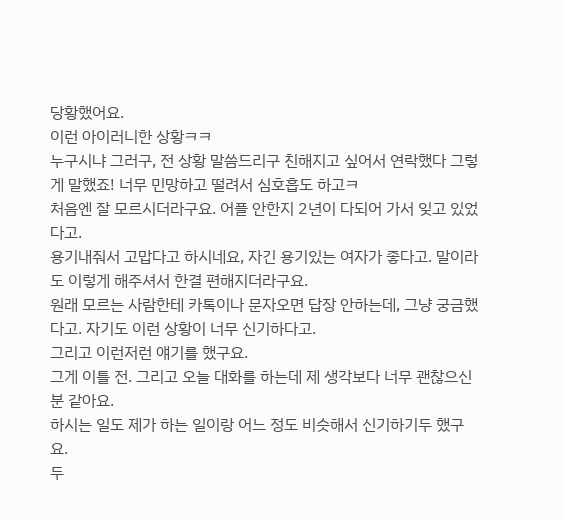당황했어요.
이런 아이러니한 상황ㅋㅋ
누구시냐 그러구, 전 상황 말씀드리구 친해지고 싶어서 연락했다 그렇게 말했죠! 너무 민망하고 떨려서 심호흡도 하고ㅋ
처음엔 잘 모르시더라구요. 어플 안한지 2년이 다되어 가서 잊고 있었다고.
용기내줘서 고맙다고 하시네요, 자긴 용기있는 여자가 좋다고. 말이라도 이렇게 해주셔서 한결 편해지더라구요.
원래 모르는 사람한테 카톡이나 문자오면 답장 안하는데, 그냥 궁금했다고. 자기도 이런 상황이 너무 신기하다고.
그리고 이런저런 얘기를 했구요.
그게 이틀 전. 그리고 오늘 대화를 하는데 제 생각보다 너무 괜찮으신 분 같아요.
하시는 일도 제가 하는 일이랑 어느 정도 비슷해서 신기하기두 했구요.
두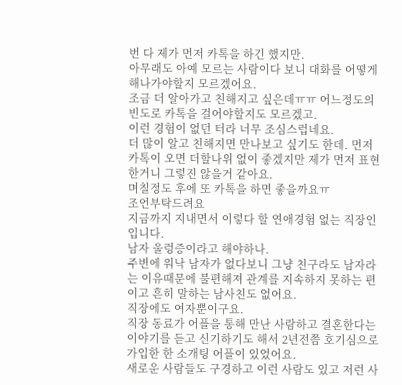번 다 제가 먼저 카톡을 하긴 했지만.
아무래도 아예 모르는 사람이다 보니 대화를 어떻게 해나가야할지 모르겠어요.
조금 더 알아가고 친해지고 싶은데ㅠㅠ 어느정도의 빈도로 카톡을 걸어야할지도 모르겠고.
이런 경험이 없던 터라 너무 조심스럽네요.
더 많이 알고 친해지면 만나보고 싶기도 한데. 먼저 카톡이 오면 더할나위 없이 좋겠지만 제가 먼저 표현한거니 그렇진 않을거 같아요.
며칠정도 후에 또 카톡을 하면 좋을까요ㅠ
조언부탁드려요
지금까지 지내면서 이렇다 할 연애경험 없는 직장인입니다.
남자 울렁증이라고 해야하나.
주변에 워낙 남자가 없다보니 그냥 친구라도 남자라는 이유때문에 불편해져 관계를 지속하지 못하는 편이고 흔히 말하는 남사친도 없어요.
직장에도 여자뿐이구요.
직장 동료가 어플을 통해 만난 사람하고 결혼한다는 이야기를 듣고 신기하기도 해서 2년전쯤 호기심으로 가입한 한 소개팅 어플이 있었어요.
새로운 사람들도 구경하고 이런 사람도 있고 저런 사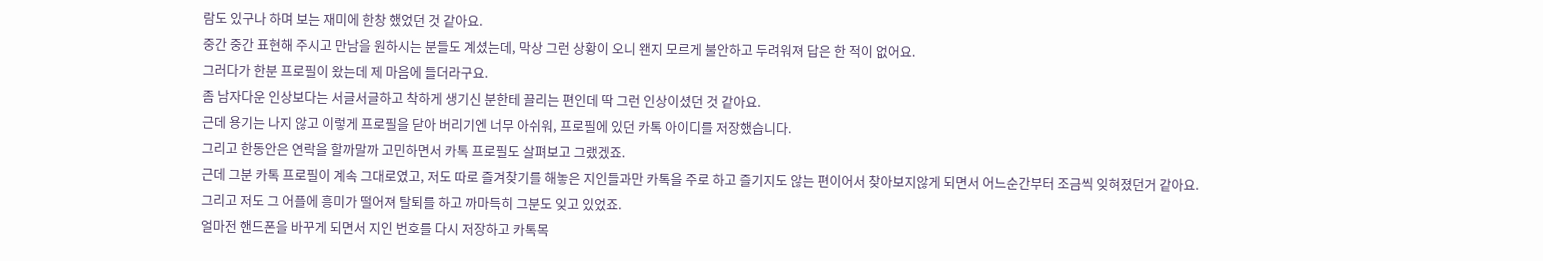람도 있구나 하며 보는 재미에 한창 했었던 것 같아요.
중간 중간 표현해 주시고 만남을 원하시는 분들도 계셨는데, 막상 그런 상황이 오니 왠지 모르게 불안하고 두려워져 답은 한 적이 없어요.
그러다가 한분 프로필이 왔는데 제 마음에 들더라구요.
좀 남자다운 인상보다는 서글서글하고 착하게 생기신 분한테 끌리는 편인데 딱 그런 인상이셨던 것 같아요.
근데 용기는 나지 않고 이렇게 프로필을 닫아 버리기엔 너무 아쉬워, 프로필에 있던 카톡 아이디를 저장했습니다.
그리고 한동안은 연락을 할까말까 고민하면서 카톡 프로필도 살펴보고 그랬겠죠.
근데 그분 카톡 프로필이 계속 그대로였고, 저도 따로 즐겨찾기를 해놓은 지인들과만 카톡을 주로 하고 즐기지도 않는 편이어서 찾아보지않게 되면서 어느순간부터 조금씩 잊혀졌던거 같아요.
그리고 저도 그 어플에 흥미가 떨어져 탈퇴를 하고 까마득히 그분도 잊고 있었죠.
얼마전 핸드폰을 바꾸게 되면서 지인 번호를 다시 저장하고 카톡목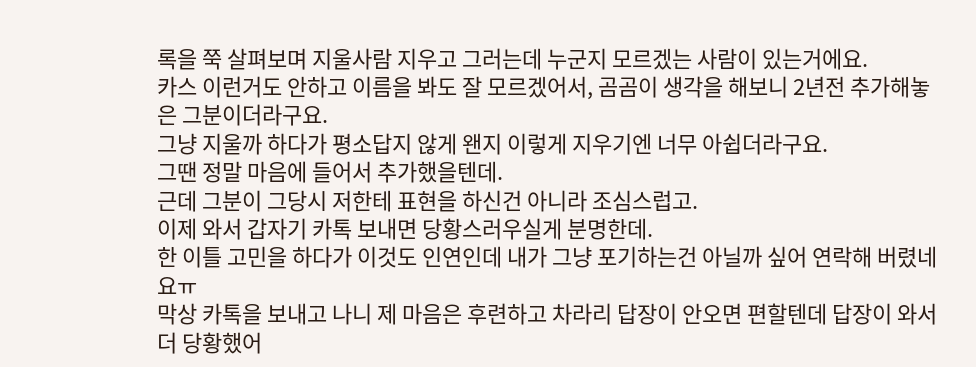록을 쭉 살펴보며 지울사람 지우고 그러는데 누군지 모르겠는 사람이 있는거에요.
카스 이런거도 안하고 이름을 봐도 잘 모르겠어서, 곰곰이 생각을 해보니 2년전 추가해놓은 그분이더라구요.
그냥 지울까 하다가 평소답지 않게 왠지 이렇게 지우기엔 너무 아쉽더라구요.
그땐 정말 마음에 들어서 추가했을텐데.
근데 그분이 그당시 저한테 표현을 하신건 아니라 조심스럽고.
이제 와서 갑자기 카톡 보내면 당황스러우실게 분명한데.
한 이틀 고민을 하다가 이것도 인연인데 내가 그냥 포기하는건 아닐까 싶어 연락해 버렸네요ㅠ
막상 카톡을 보내고 나니 제 마음은 후련하고 차라리 답장이 안오면 편할텐데 답장이 와서 더 당황했어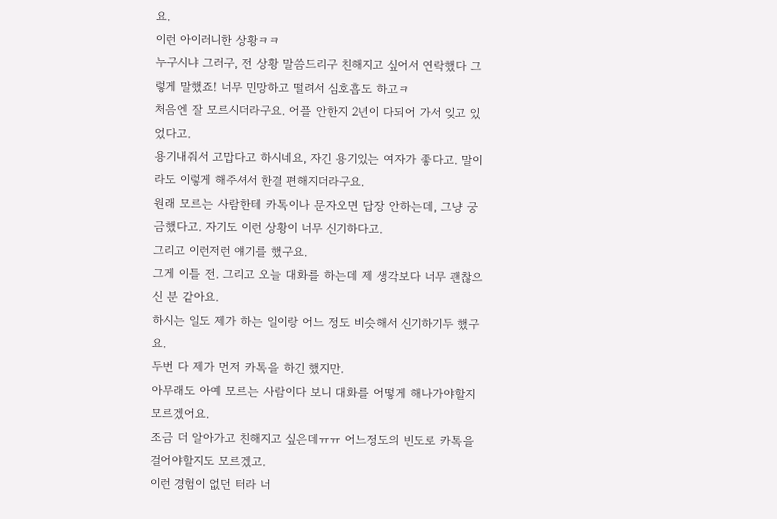요.
이런 아이러니한 상황ㅋㅋ
누구시냐 그러구, 전 상황 말씀드리구 친해지고 싶어서 연락했다 그렇게 말했죠! 너무 민망하고 떨려서 심호흡도 하고ㅋ
처음엔 잘 모르시더라구요. 어플 안한지 2년이 다되어 가서 잊고 있었다고.
용기내줘서 고맙다고 하시네요, 자긴 용기있는 여자가 좋다고. 말이라도 이렇게 해주셔서 한결 편해지더라구요.
원래 모르는 사람한테 카톡이나 문자오면 답장 안하는데, 그냥 궁금했다고. 자기도 이런 상황이 너무 신기하다고.
그리고 이런저런 얘기를 했구요.
그게 이틀 전. 그리고 오늘 대화를 하는데 제 생각보다 너무 괜찮으신 분 같아요.
하시는 일도 제가 하는 일이랑 어느 정도 비슷해서 신기하기두 했구요.
두번 다 제가 먼저 카톡을 하긴 했지만.
아무래도 아예 모르는 사람이다 보니 대화를 어떻게 해나가야할지 모르겠어요.
조금 더 알아가고 친해지고 싶은데ㅠㅠ 어느정도의 빈도로 카톡을 걸어야할지도 모르겠고.
이런 경험이 없던 터라 너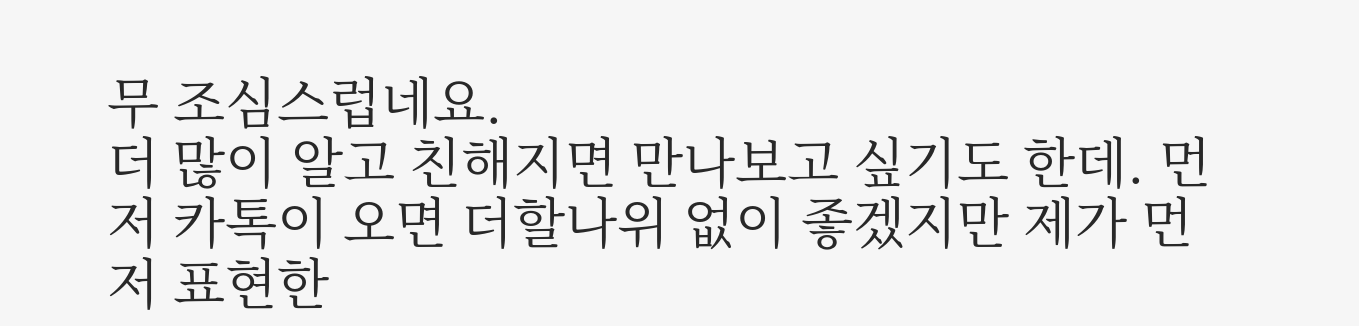무 조심스럽네요.
더 많이 알고 친해지면 만나보고 싶기도 한데. 먼저 카톡이 오면 더할나위 없이 좋겠지만 제가 먼저 표현한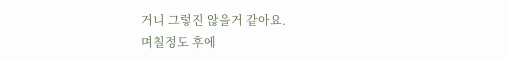거니 그렇진 않을거 같아요.
며칠정도 후에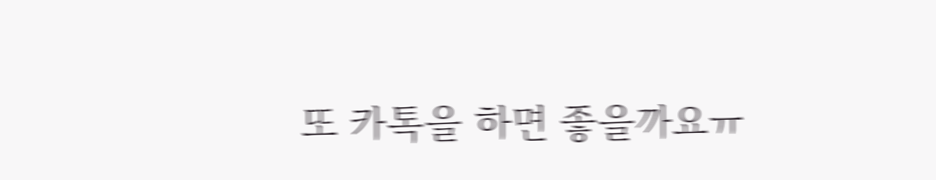또 카톡을 하면 좋을까요ㅠ